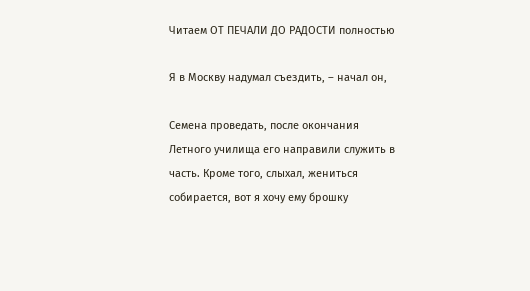Читаем ОТ ПЕЧАЛИ ДО РАДОСТИ полностью

Я в Москву надумал съездить, – начал он,

Семена проведать, после окончания Летного училища его направили служить в часть. Кроме того, слыхал, жениться собирается, вот я хочу ему брошку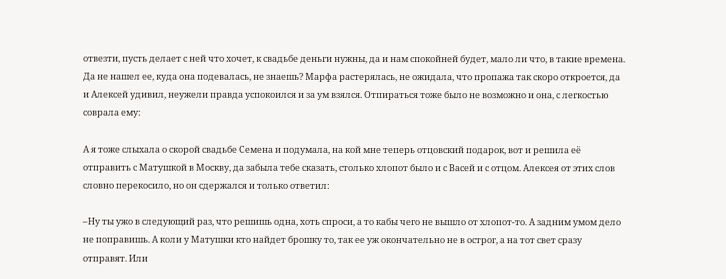отвезти, пусть делает с ней что хочет, к свадьбе деньги нужны, да и нам спокойней будет, мало ли что, в такие времена. Да не нашел ее, куда она подевалась, не знаешь? Марфа растерялась, не ожидала, что пропажа так скоро откроется, да и Алексей удивил, неужели правда успокоился и за ум взялся. Отпираться тоже было не возможно и она, с легкостью соврала ему:

А я тоже слыхала о скорой свадьбе Семена и подумала, на кой мне теперь отцовский подарок, вот и решила её отправить с Матушкой в Москву, да забыла тебе сказать, столько хлопот было и с Васей и с отцом. Алексея от этих слов словно перекосило, но он сдержался и только ответил:

–Ну ты ужо в следующий раз, что решишь одна, хоть спроси, а то кабы чего не вышло от хлопот-то. А задним умом дело не поправишь. А коли у Матушки кто найдет брошку то, так ее уж окончательно не в острог, а на тот свет сразу отправят. Или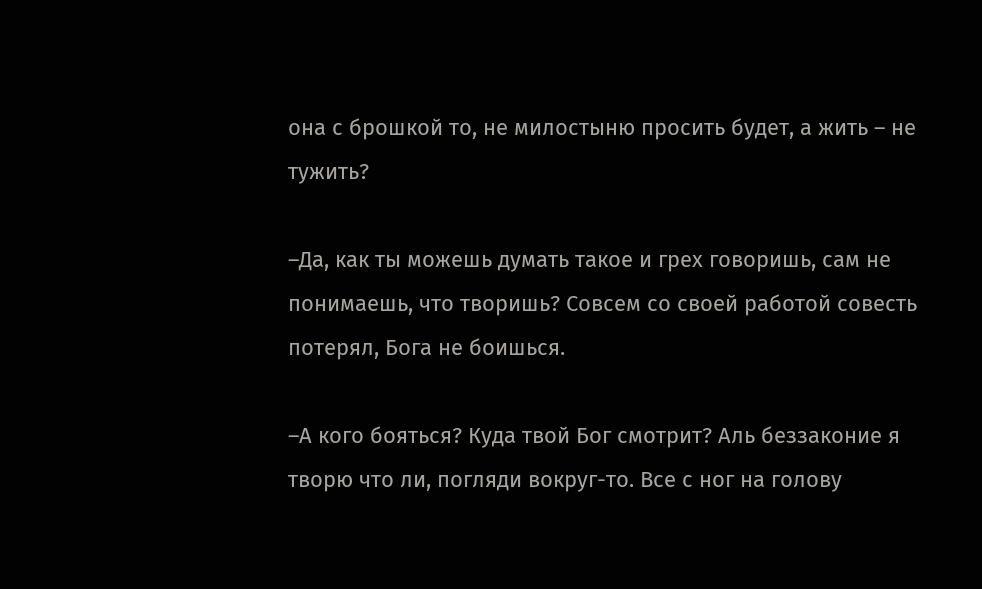она с брошкой то, не милостыню просить будет, а жить – не тужить?

–Да, как ты можешь думать такое и грех говоришь, сам не понимаешь, что творишь? Совсем со своей работой совесть потерял, Бога не боишься.

–А кого бояться? Куда твой Бог смотрит? Аль беззаконие я творю что ли, погляди вокруг-то. Все с ног на голову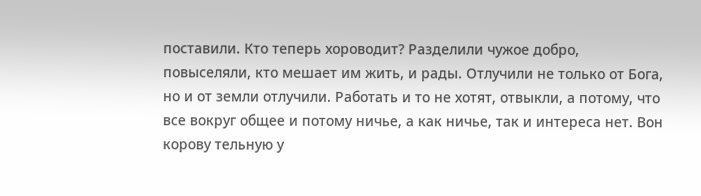поставили. Кто теперь хороводит? Разделили чужое добро, повыселяли, кто мешает им жить, и рады. Отлучили не только от Бога, но и от земли отлучили. Работать и то не хотят, отвыкли, а потому, что все вокруг общее и потому ничье, а как ничье, так и интереса нет. Вон корову тельную у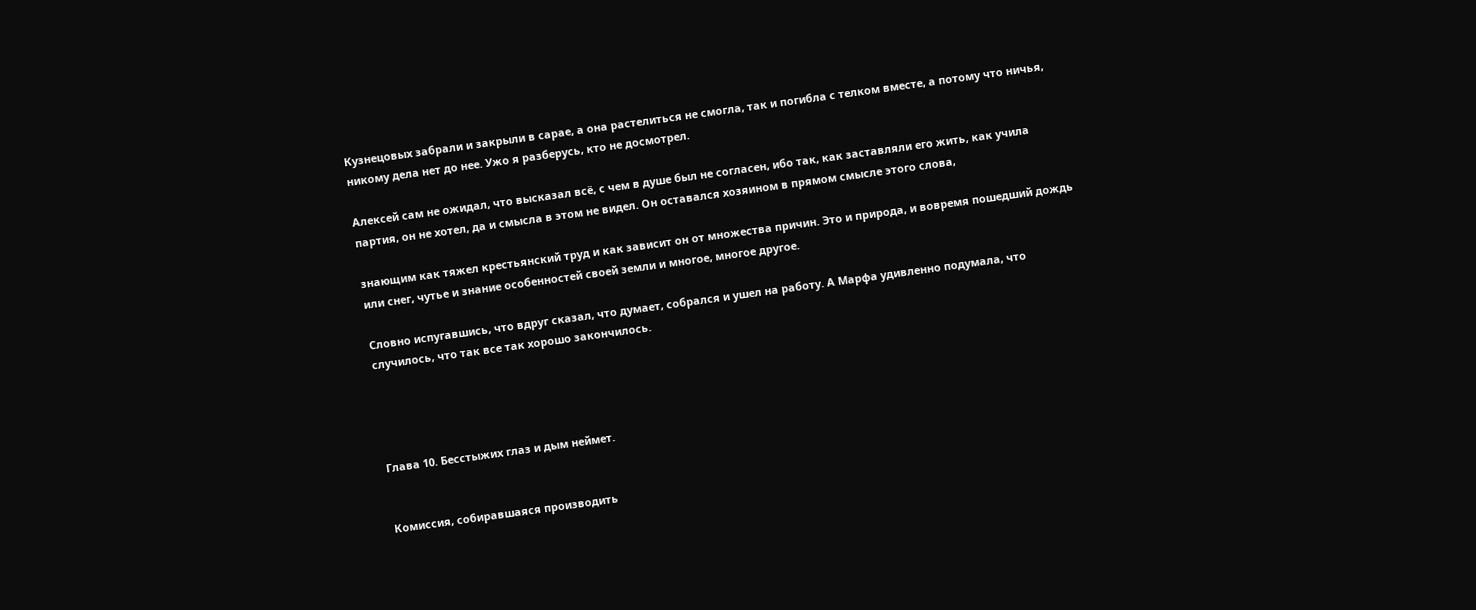Кузнецовых забрали и закрыли в сарае, а она растелиться не смогла, так и погибла с телком вместе, а потому что ничья, никому дела нет до нее. Ужо я разберусь, кто не досмотрел.

Алексей сам не ожидал, что высказал всё, с чем в душе был не согласен, ибо так, как заставляли его жить, как учила партия, он не хотел, да и смысла в этом не видел. Он оставался хозяином в прямом смысле этого слова,

знающим как тяжел крестьянский труд и как зависит он от множества причин. Это и природа, и вовремя пошедший дождь или снег, чутье и знание особенностей своей земли и многое, многое другое.

Словно испугавшись, что вдруг сказал, что думает, собрался и ушел на работу. А Марфа удивленно подумала, что случилось, что так все так хорошо закончилось.




Глава 10. Бесстыжих глаз и дым неймет.


Комиссия, собиравшаяся производить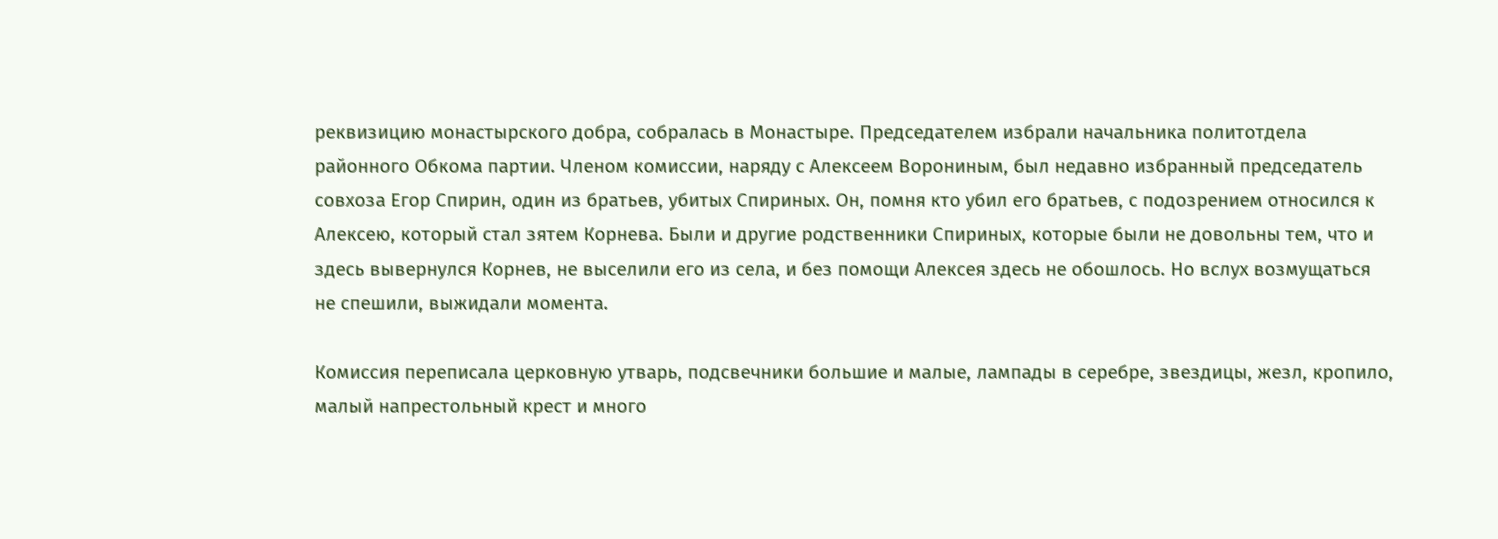реквизицию монастырского добра, собралась в Монастыре. Председателем избрали начальника политотдела районного Обкома партии. Членом комиссии, наряду с Алексеем Ворониным, был недавно избранный председатель совхоза Егор Спирин, один из братьев, убитых Спириных. Он, помня кто убил его братьев, с подозрением относился к Алексею, который стал зятем Корнева. Были и другие родственники Спириных, которые были не довольны тем, что и здесь вывернулся Корнев, не выселили его из села, и без помощи Алексея здесь не обошлось. Но вслух возмущаться не спешили, выжидали момента.

Комиссия переписала церковную утварь, подсвечники большие и малые, лампады в серебре, звездицы, жезл, кропило, малый напрестольный крест и много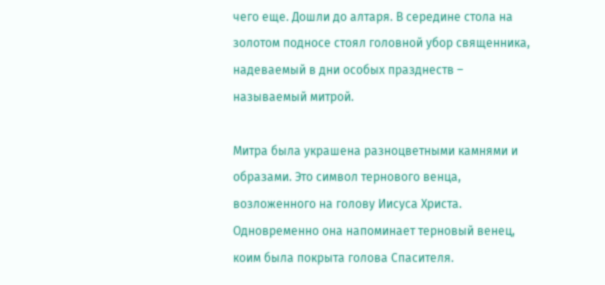чего еще. Дошли до алтаря. В середине стола на золотом подносе стоял головной убор священника, надеваемый в дни особых празднеств – называемый митрой.

Митра была украшена разноцветными камнями и образами. Это символ тернового венца, возложенного на голову Иисуса Христа. Одновременно она напоминает терновый венец, коим была покрыта голова Спасителя.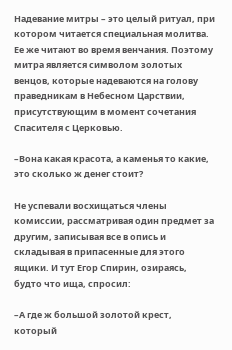Надевание митры – это целый ритуал, при котором читается специальная молитва. Ее же читают во время венчания. Поэтому митра является символом золотых венцов, которые надеваются на голову праведникам в Небесном Царствии, присутствующим в момент сочетания Спасителя с Церковью.

–Вона какая красота, а каменья то какие, это сколько ж денег стоит?

Не успевали восхищаться члены комиссии, рассматривая один предмет за другим, записывая все в опись и складывая в припасенные для этого ящики. И тут Егор Спирин, озираясь, будто что ища, спросил:

–А где ж большой золотой крест, который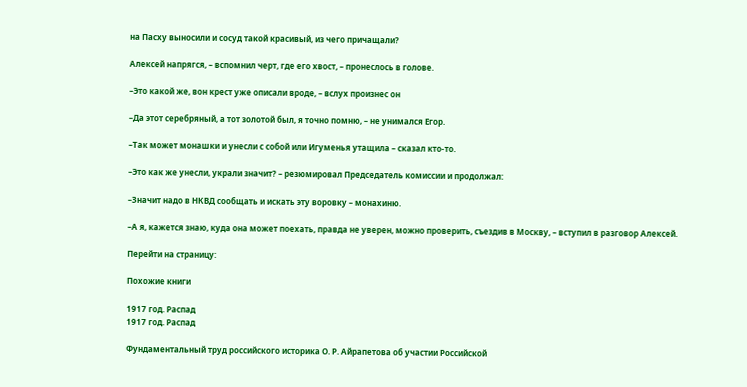на Пасху выносили и сосуд такой красивый, из чего причащали?

Алексей напрягся, – вспомнил черт, где его хвост, – пронеслось в голове.

–Это какой же, вон крест уже описали вроде, – вслух произнес он

–Да этот серебряный, а тот золотой был, я точно помню, – не унимался Егор.

–Так может монашки и унесли с собой или Игуменья утащила – сказал кто-то.

–Это как же унесли, украли значит? – резюмировал Председатель комиссии и продолжал:

–Значит надо в НКВД сообщать и искать эту воровку – монахиню.

–А я, кажется знаю, куда она может поехать, правда не уверен, можно проверить, съездив в Москву, – вступил в разговор Алексей.

Перейти на страницу:

Похожие книги

1917 год. Распад
1917 год. Распад

Фундаментальный труд российского историка О. Р. Айрапетова об участии Российской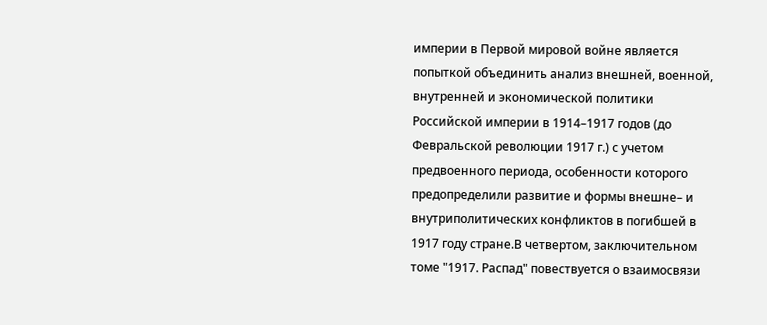империи в Первой мировой войне является попыткой объединить анализ внешней, военной, внутренней и экономической политики Российской империи в 1914–1917 годов (до Февральской революции 1917 г.) с учетом предвоенного периода, особенности которого предопределили развитие и формы внешне– и внутриполитических конфликтов в погибшей в 1917 году стране.В четвертом, заключительном томе "1917. Распад" повествуется о взаимосвязи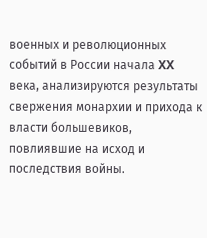военных и революционных событий в России начала XX века, анализируются результаты свержения монархии и прихода к власти большевиков, повлиявшие на исход и последствия войны.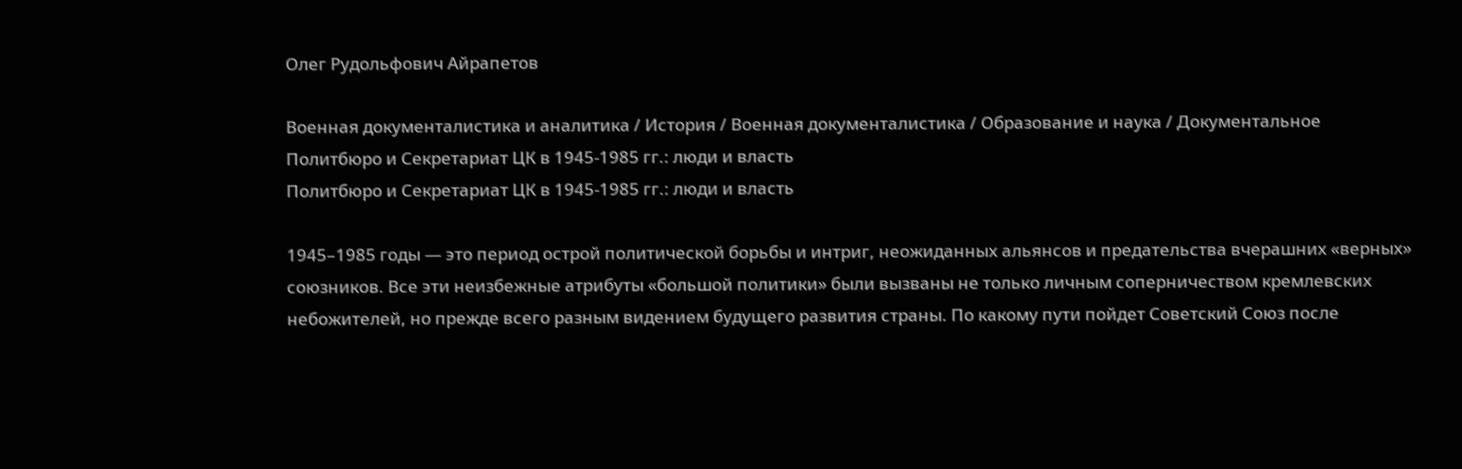Олег Рудольфович Айрапетов

Военная документалистика и аналитика / История / Военная документалистика / Образование и наука / Документальное
Политбюро и Секретариат ЦК в 1945-1985 гг.: люди и власть
Политбюро и Секретариат ЦК в 1945-1985 гг.: люди и власть

1945–1985 годы — это период острой политической борьбы и интриг, неожиданных альянсов и предательства вчерашних «верных» союзников. Все эти неизбежные атрибуты «большой политики» были вызваны не только личным соперничеством кремлевских небожителей, но прежде всего разным видением будущего развития страны. По какому пути пойдет Советский Союз после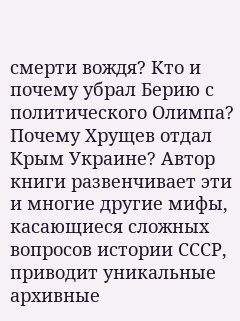смерти вождя? Кто и почему убрал Берию с политического Олимпа? Почему Хрущев отдал Крым Украине? Автор книги развенчивает эти и многие другие мифы, касающиеся сложных вопросов истории СССР, приводит уникальные архивные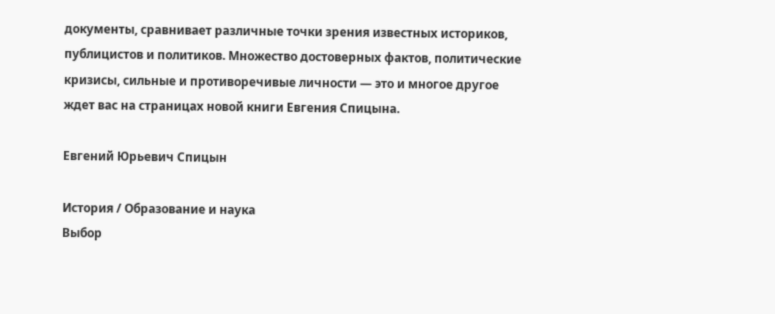документы, сравнивает различные точки зрения известных историков, публицистов и политиков. Множество достоверных фактов, политические кризисы, сильные и противоречивые личности — это и многое другое ждет вас на страницах новой книги Евгения Спицына.

Евгений Юрьевич Спицын

История / Образование и наука
Выбор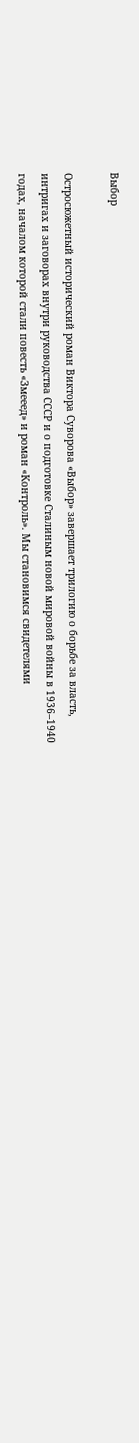Выбор

Остросюжетный исторический роман Виктора Суворова «Выбор» завершает трилогию о борьбе за власть, интригах и заговорах внутри руководства СССР и о подготовке Сталиным новой мировой войны в 1936–1940 годах, началом которой стали повесть «Змееед» и роман «Контроль». Мы становимся свидетелями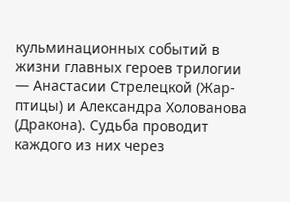кульминационных событий в жизни главных героев трилогии — Анастасии Стрелецкой (Жар-птицы) и Александра Холованова (Дракона). Судьба проводит каждого из них через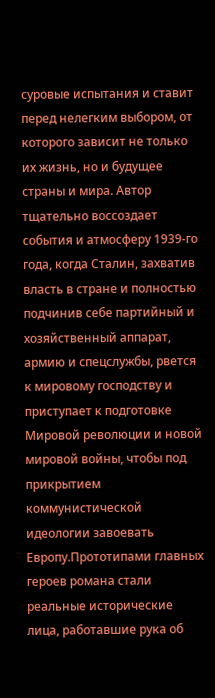суровые испытания и ставит перед нелегким выбором, от которого зависит не только их жизнь, но и будущее страны и мира. Автор тщательно воссоздает события и атмосферу 1939-го года, когда Сталин, захватив власть в стране и полностью подчинив себе партийный и хозяйственный аппарат, армию и спецслужбы, рвется к мировому господству и приступает к подготовке Мировой революции и новой мировой войны, чтобы под прикрытием коммунистической идеологии завоевать Европу.Прототипами главных героев романа стали реальные исторические лица, работавшие рука об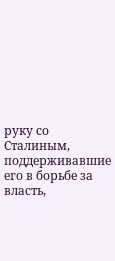руку со Сталиным, поддерживавшие его в борьбе за власть,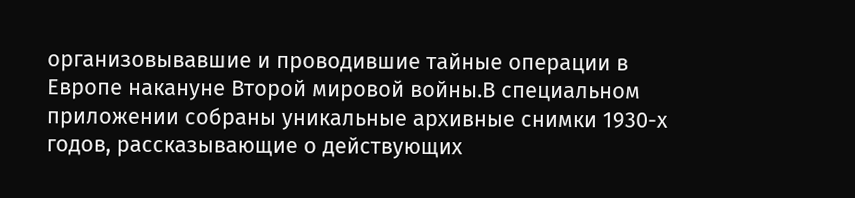организовывавшие и проводившие тайные операции в Европе накануне Второй мировой войны.В специальном приложении собраны уникальные архивные снимки 1930-х годов, рассказывающие о действующих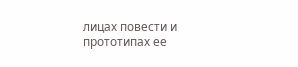лицах повести и прототипах ее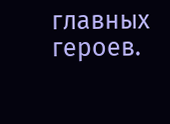главных героев.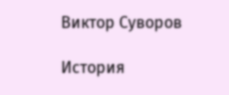Виктор Суворов

История